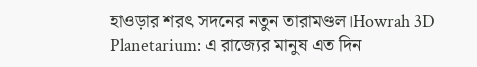হাওড়ার শরৎ সদনের নতুন তারামণ্ডল।Howrah 3D Planetarium: এ রাজ্যের মানুষ এত দিন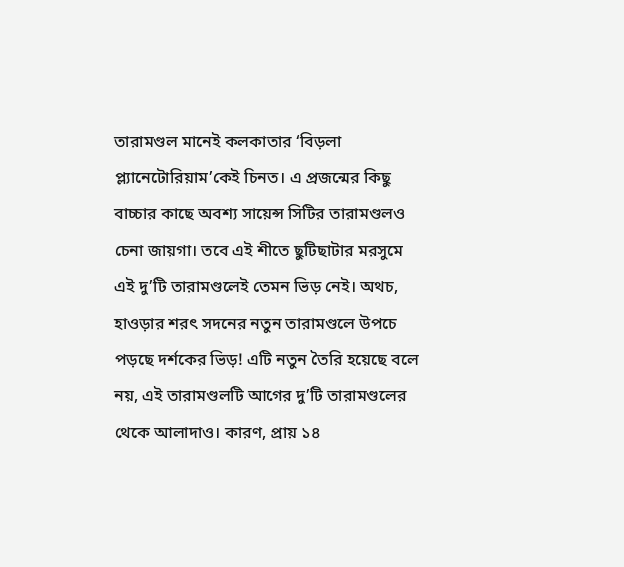তারামণ্ডল মানেই কলকাতার ‘বিড়লা প্ল্যানেটোরিয়াম’কেই চিনত। এ প্রজন্মের কিছু বাচ্চার কাছে অবশ্য সায়েন্স সিটির তারামণ্ডলও চেনা জায়গা। তবে এই শীতে ছুটিছাটার মরসুমে এই দু’টি তারামণ্ডলেই তেমন ভিড় নেই। অথচ, হাওড়ার শরৎ সদনের নতুন তারামণ্ডলে উপচে পড়ছে দর্শকের ভিড়! এটি নতুন তৈরি হয়েছে বলে নয়, এই তারামণ্ডলটি আগের দু’টি তারামণ্ডলের থেকে আলাদাও। কারণ, প্রায় ১৪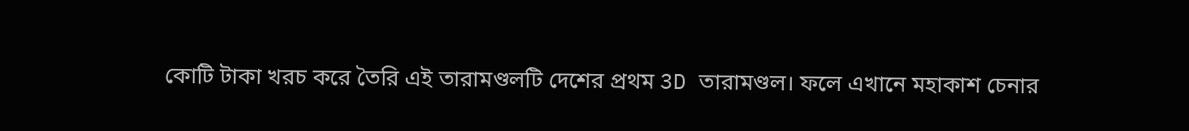কোটি টাকা খরচ করে তৈরি এই তারামণ্ডলটি দেশের প্রথম 3D তারামণ্ডল। ফলে এখানে মহাকাশ চেনার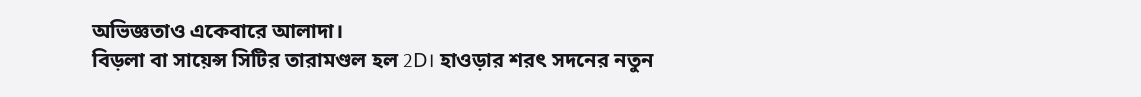অভিজ্ঞতাও একেবারে আলাদা।
বিড়লা বা সায়েন্স সিটির তারামণ্ডল হল 2D। হাওড়ার শরৎ সদনের নতুন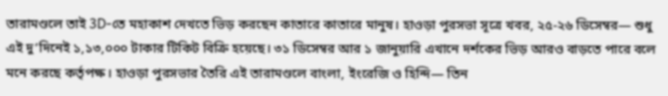তারামণ্ডলে তাই 3D-তে মহাকাশ দেখতে ভিড় করছেন কাতারে কাতারে মানুষ। হাওড়া পুরসভা সূত্রে খবর, ২৫-২৬ ডিসেম্বর— শুধু এই দু’দিনেই ১,১৩,০০০ টাকার টিকিট বিক্রি হয়েছে। ৩১ ডিসেম্বর আর ১ জানুয়ারি এখানে দর্শকের ভিড় আরও বাড়তে পারে বলে মনে করছে কর্তৃপক্ষ। হাওড়া পুরসভার তৈরি এই তারামণ্ডলে বাংলা, ইংরেজি ও হিন্দি— তিন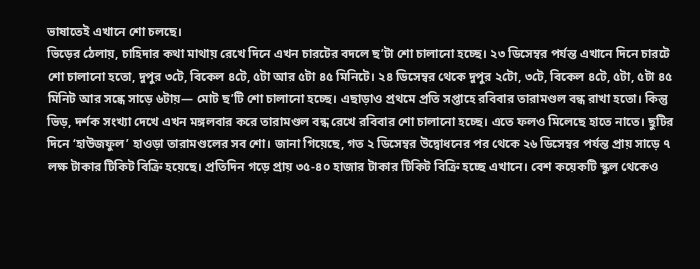ভাষাতেই এখানে শো চলছে।
ভিড়ের ঠেলায়, চাহিদার কথা মাথায় রেখে দিনে এখন চারটের বদলে ছ’টা শো চালানো হচ্ছে। ২৩ ডিসেম্বর পর্যন্ত এখানে দিনে চারটে শো চালানো হতো, দুপুর ৩টে, বিকেল ৪টে, ৫টা আর ৫টা ৪৫ মিনিটে। ২৪ ডিসেম্বর থেকে দুপুর ২টো, ৩টে, বিকেল ৪টে, ৫টা, ৫টা ৪৫ মিনিট আর সন্ধে সাড়ে ৬টায়— মোট ছ’টি শো চালানো হচ্ছে। এছাড়াও প্রথমে প্রতি সপ্তাহে রবিবার তারামণ্ডল বন্ধ রাখা হতো। কিন্তু ভিড়, দর্শক সংখ্যা দেখে এখন মঙ্গলবার করে তারামণ্ডল বন্ধ রেখে রবিবার শো চালানো হচ্ছে। এতে ফলও মিলেছে হাতে নাতে। ছুটির দিনে ‘হাউজফুল’ হাওড়া তারামণ্ডলের সব শো। জানা গিয়েছে, গত ২ ডিসেম্বর উদ্বোধনের পর থেকে ২৬ ডিসেম্বর পর্যন্ত প্রায় সাড়ে ৭ লক্ষ টাকার টিকিট বিক্রি হয়েছে। প্রতিদিন গড়ে প্রায় ৩৫-৪০ হাজার টাকার টিকিট বিক্রি হচ্ছে এখানে। বেশ কয়েকটি স্কুল থেকেও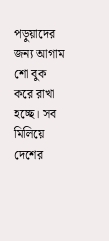পড়ুয়াদের জন্য আগাম শো বুক করে রাখা হচ্ছে। সব মিলিয়ে দেশের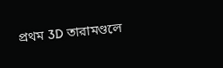প্রথম 3D তারামণ্ডলে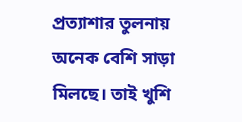প্রত্যাশার তুলনায় অনেক বেশি সাড়া মিলছে। তাই খুশি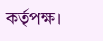কর্তৃপক্ষ।